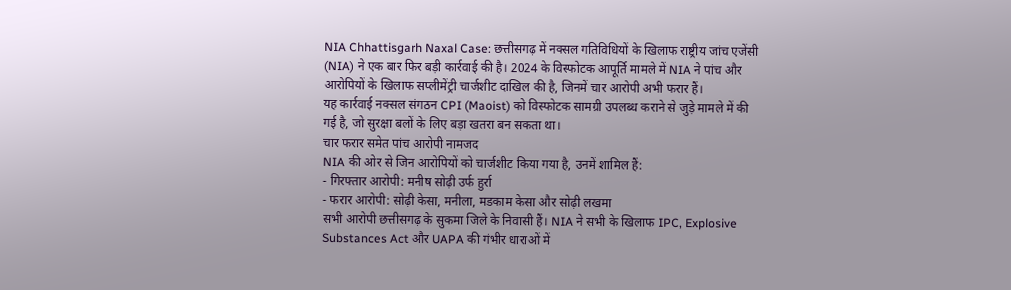NIA Chhattisgarh Naxal Case: छत्तीसगढ़ में नक्सल गतिविधियों के खिलाफ राष्ट्रीय जांच एजेंसी (NIA) ने एक बार फिर बड़ी कार्रवाई की है। 2024 के विस्फोटक आपूर्ति मामले में NIA ने पांच और आरोपियों के खिलाफ सप्लीमेंट्री चार्जशीट दाखिल की है, जिनमें चार आरोपी अभी फरार हैं।
यह कार्रवाई नक्सल संगठन CPI (Maoist) को विस्फोटक सामग्री उपलब्ध कराने से जुड़े मामले में की गई है, जो सुरक्षा बलों के लिए बड़ा खतरा बन सकता था।
चार फरार समेत पांच आरोपी नामजद
NIA की ओर से जिन आरोपियों को चार्जशीट किया गया है, उनमें शामिल हैं:
- गिरफ्तार आरोपी: मनीष सोढ़ी उर्फ हुर्रा
- फरार आरोपी: सोढ़ी केसा, मनीला, मडकाम केसा और सोढ़ी लखमा
सभी आरोपी छत्तीसगढ़ के सुकमा जिले के निवासी हैं। NIA ने सभी के खिलाफ IPC, Explosive Substances Act और UAPA की गंभीर धाराओं में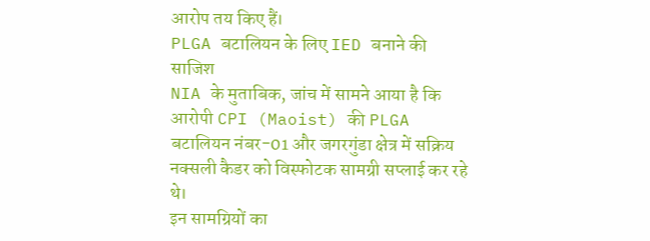आरोप तय किए हैं।
PLGA बटालियन के लिए IED बनाने की साजिश
NIA के मुताबिक, जांच में सामने आया है कि आरोपी CPI (Maoist) की PLGA बटालियन नंबर-01 और जगरगुंडा क्षेत्र में सक्रिय नक्सली कैडर को विस्फोटक सामग्री सप्लाई कर रहे थे।
इन सामग्रियों का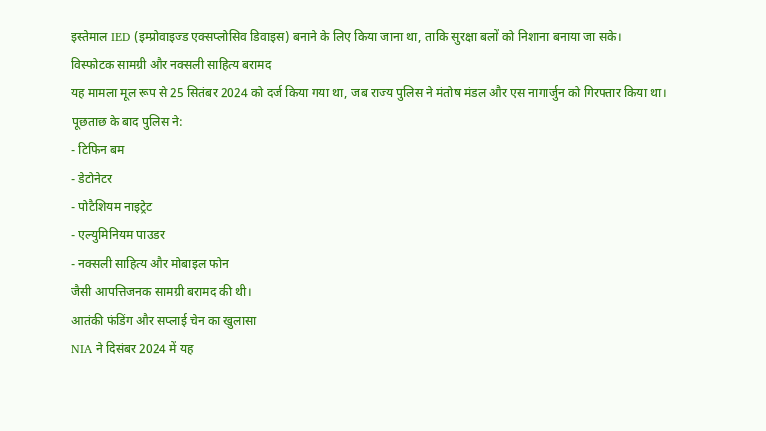इस्तेमाल IED (इम्प्रोवाइज्ड एक्सप्लोसिव डिवाइस) बनाने के लिए किया जाना था, ताकि सुरक्षा बलों को निशाना बनाया जा सके।
विस्फोटक सामग्री और नक्सली साहित्य बरामद
यह मामला मूल रूप से 25 सितंबर 2024 को दर्ज किया गया था, जब राज्य पुलिस ने मंतोष मंडल और एस नागार्जुन को गिरफ्तार किया था।
पूछताछ के बाद पुलिस ने:
- टिफिन बम
- डेटोनेटर
- पोटैशियम नाइट्रेट
- एल्युमिनियम पाउडर
- नक्सली साहित्य और मोबाइल फोन
जैसी आपत्तिजनक सामग्री बरामद की थी।
आतंकी फंडिंग और सप्लाई चेन का खुलासा
NIA ने दिसंबर 2024 में यह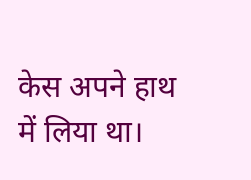केस अपने हाथ में लिया था।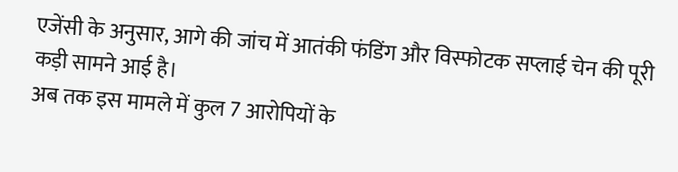एजेंसी के अनुसार, आगे की जांच में आतंकी फंडिंग और विस्फोटक सप्लाई चेन की पूरी कड़ी सामने आई है।
अब तक इस मामले में कुल 7 आरोपियों के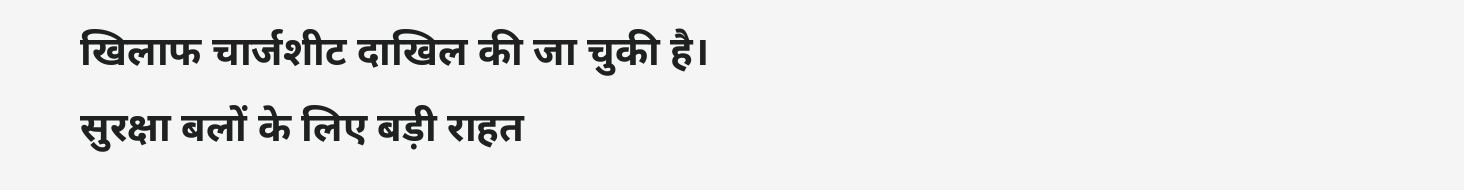खिलाफ चार्जशीट दाखिल की जा चुकी है।
सुरक्षा बलों के लिए बड़ी राहत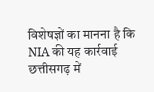विशेषज्ञों का मानना है कि NIA की यह कार्रवाई छत्तीसगढ़ में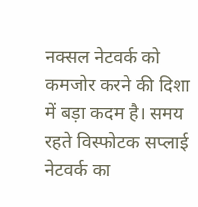नक्सल नेटवर्क को कमजोर करने की दिशा में बड़ा कदम है। समय रहते विस्फोटक सप्लाई नेटवर्क का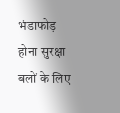भंडाफोड़ होना सुरक्षा बलों के लिए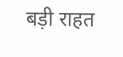बड़ी राहत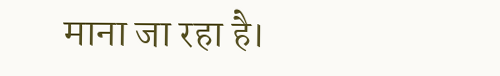माना जा रहा है।